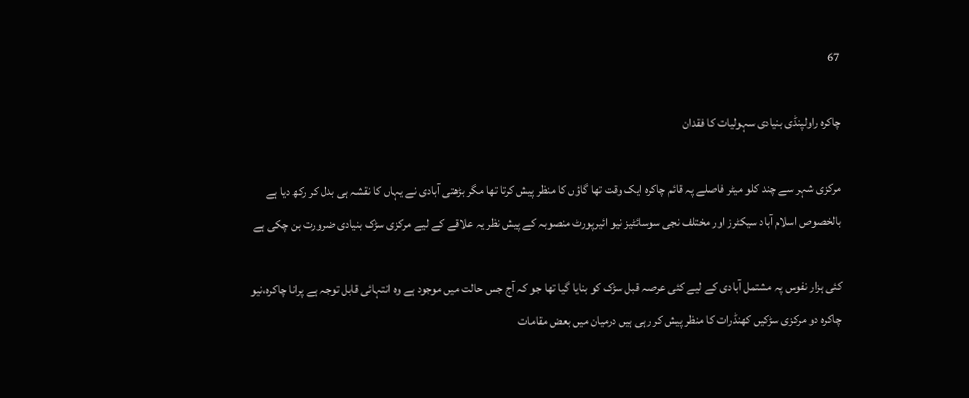67

چاکرہ راولپنڈی بنیادی سہولیات کا فقدان

مرکزی شہر سے چند کلو میٹر فاصلے پہ قائم چاکرہ ایک وقت تھا گاؤں کا منظر پیش کرتا تھا مگر بڑھتی آبادی نے یہاں کا نقشہ ہی بدل کر رکھ دیا ہے بالخصوص اسلام آباد سیکٹرز اور مختلف نجی سوسائٹیز نیو ائیرپورٹ منصوبہ کے پیش نظر یہ علاقے کے لیے مرکزی سڑک بنیادی ضرورت بن چکی ہے

کئی ہزار نفوس پہ مشتمل آبادی کے لیے کئی عرصہ قبل سڑک کو بنایا گیا تھا جو کہ آج جس حالت میں موجود ہے وہ انتہائی قابل توجہ ہے پرانا چاکرہ،نیو چاکرہ دو مرکزی سڑکیں کھنڈرات کا منظر پیش کر رہی ہیں درمیان میں بعض مقامات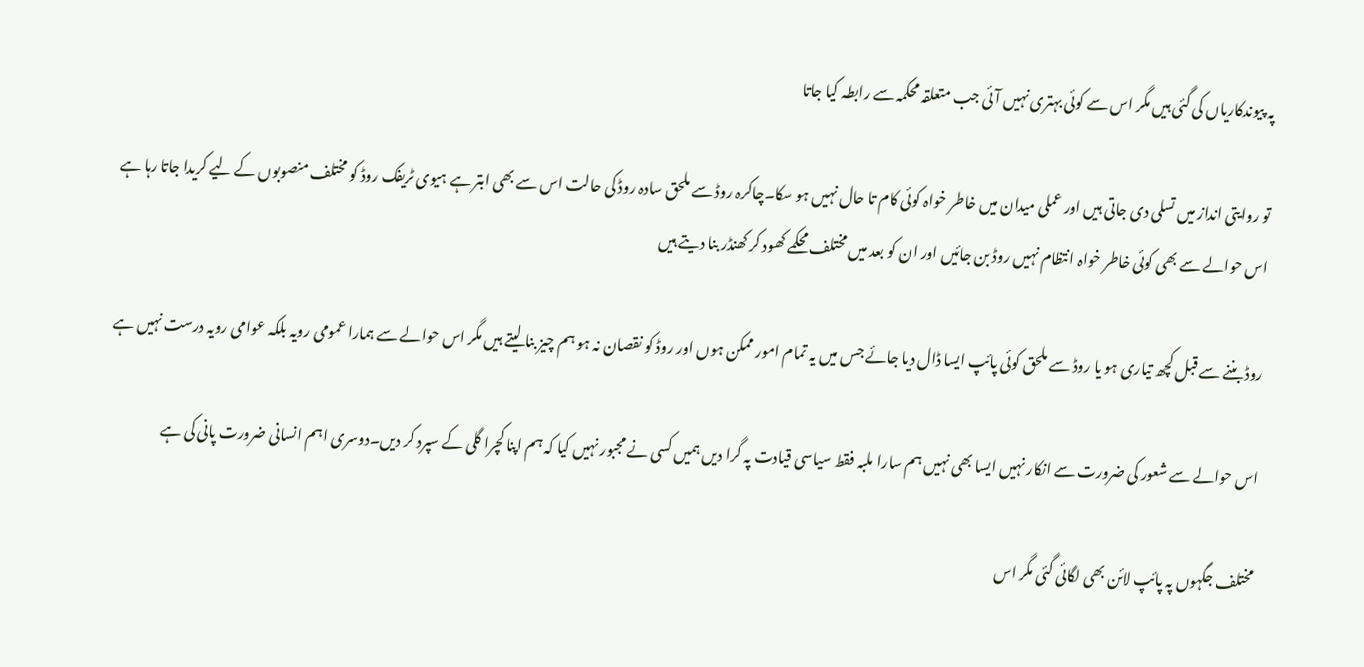پہ پیوندکاریاں کی گئی ہیں مگر اس سے کوئی بہتری نہیں آئی جب متعلقہ محکمہ سے رابطہ کیا جاتا

تو روایتی انداز میں تسلی دی جاتی ہیں اور عملی میدان میں خاطر خواہ کوئی کام تا حال نہیں ہو سکا۔چاکرہ روڈ سے ملحق سادہ روڈ کی حالت اس سے بھی ابتر ہے ہیوی ٹریفک روڈ کو مختلف منصوبوں کے لیے کریدا جاتا رہا ہے اس حوالے سے بھی کوئی خاطر خواہ انتظام نہیں روڈ بن جائیں اور ان کو بعد میں مختلف محکمے کھود کر کھنڈر بنا دیتے ہیں

روڈ بننے سے قبل کچھ تیاری ہو یا روڈ سے ملحق کوئی پائپ ایسا ڈال دیا جائے جس میں یہ تمام امور ممکن ہوں اور روڈ کو نقصان نہ ہو ہم چیز بنا لیتے ہیں مگر اس حوالے سے ہمارا عمومی رویہ بلکہ عوامی رویہ درست نہیں ہے

اس حوالے سے شعور کی ضرورت سے انکار نہیں ایسا بھی نہیں ہم سارا ملبہ فقط سیاسی قیادت پہ گرا دیں ہمیں کسی نے مجبور نہیں کیا کہ ہم اپنا کچرا گلی کے سپرد کر دیں۔دوسری اہم انسانی ضرورت پانی کی ہے

مختلف جگہوں پہ پائپ لائن بھی لگائی گئی مگر اس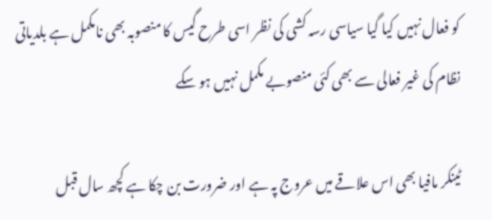کو فعال نہیں کیا گیا سیاسی رسہ کشی کی نظر اسی طرح گیس کا منصوبہ بھی نامکمل ہے بلدیاتی نظام کی غیر فعالی سے بھی کئی منصوبے مکمل نہیں ہو سکے

ٹینکر مافیا بھی اس علاقے میں عروج پہ ہے اور ضرورت بن چکا ہے کچھ سال قبل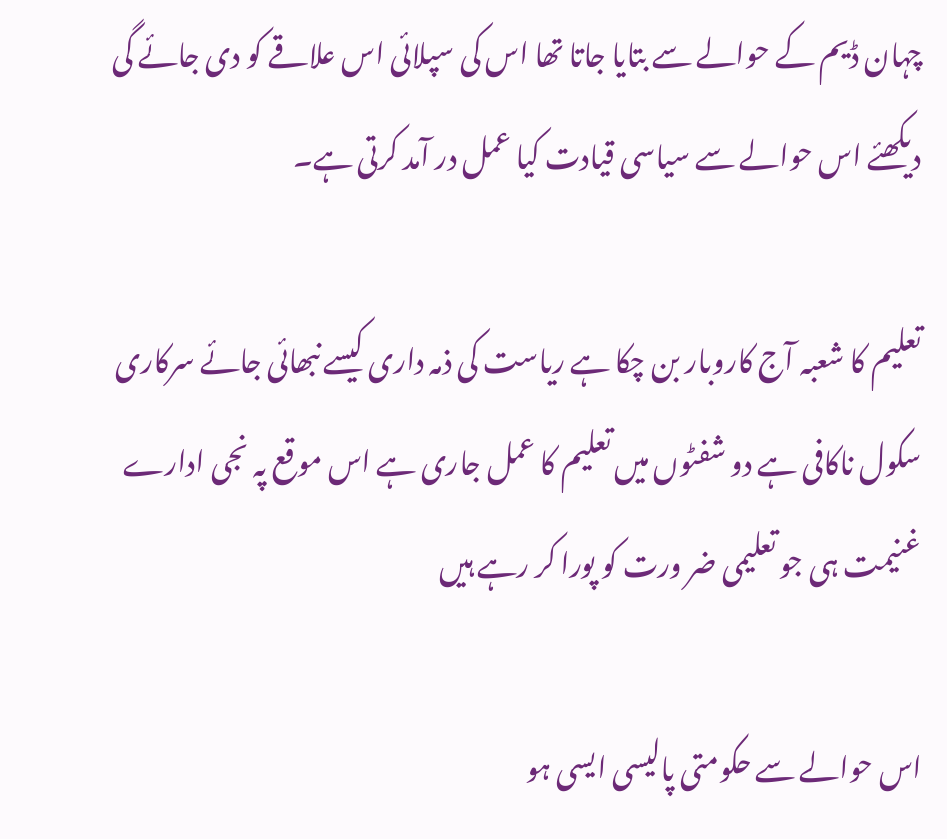چہان ڈیم کے حوالے سے بتایا جاتا تھا اس کی سپلائی اس علاقے کو دی جائے گی دیکھئے اس حوالے سے سیاسی قیادت کیا عمل در آمد کرتی ہے۔

تعلیم کا شعبہ آج کاروبار بن چکا ہے ریاست کی ذمہ داری کیسے نبھائی جائے سرکاری سکول ناکافی ہے دو شفٹوں میں تعلیم کا عمل جاری ہے اس موقع پہ نجی ادارے غنیمت ہی جو تعلیمی ضر ورت کو پورا کر رہے ہیں

اس حوالے سے حکومتی پالیسی ایسی ہو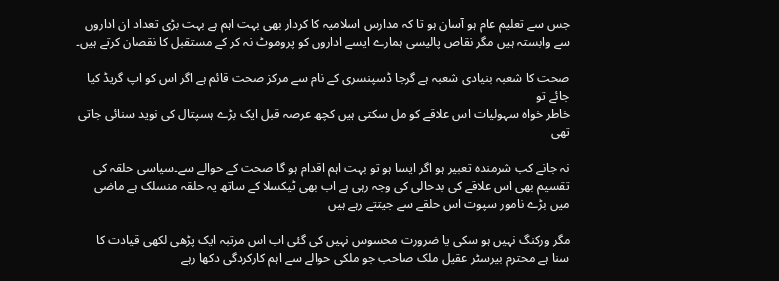جس سے تعلیم عام ہو آسان ہو تا کہ مدارس اسلامیہ کا کردار بھی بہت اہم ہے بہت بڑی تعداد ان اداروں سے وابستہ ہیں مگر نقاص پالیسی ہمارے ایسے اداروں کو پروموٹ نہ کر کے مستقبل کا نقصان کرتے ہیں۔

صحت کا شعبہ بنیادی شعبہ ہے گرجا ڈسپنسری کے نام سے مرکز صحت قائم ہے اگر اس کو اپ گریڈ کیا جائے تو
خاطر خواہ سہولیات اس علاقے کو مل سکتی ہیں کچھ عرصہ قبل ایک بڑے ہسپتال کی نوید سنائی جاتی تھی

نہ جانے کب شرمندہ تعبیر ہو اگر ایسا ہو تو بہت اہم اقدام ہو گا صحت کے حوالے سے۔سیاسی حلقہ کی تقسیم بھی اس علاقے کی بدحالی کی وجہ رہی ہے اب بھی ٹیکسلا کے ساتھ یہ حلقہ منسلک ہے ماضی میں بڑے نامور سپوت اس حلقے سے جیتتے رہے ہیں

مگر ورکنگ نہیں ہو سکی یا ضرورت محسوس نہیں کی گئی اب اس مرتبہ ایک پڑھی لکھی قیادت کا سنا ہے محترم بیرسٹر عقیل ملک صاحب جو ملکی حوالے سے اہم کارکردگی دکھا رہے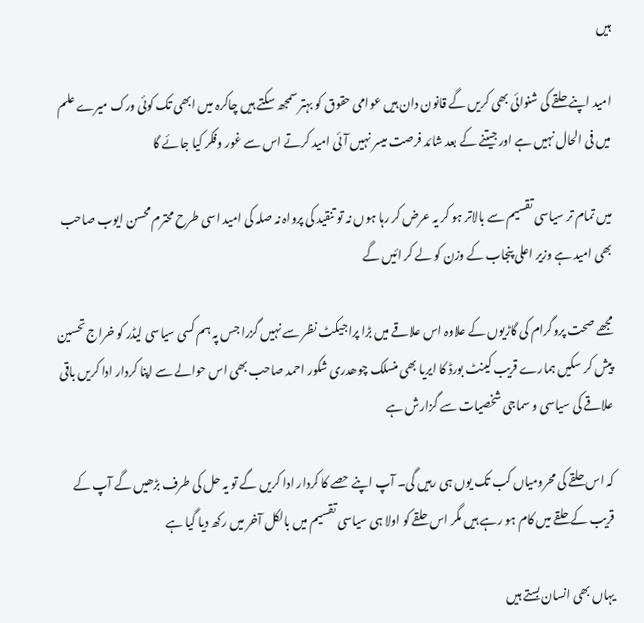ہیں

امید اپنے حلقے کی شنوائی بھی کریں گے قانون دان ہیں عوامی حقوق کو بہتر سمجھ سکتے ہیں چاکرہ میں ابھی تک کوئی ورک میرے علم میں فی الحال نہیں ہے اور جیتنے کے بعد شائد فرصت میسر نہیں آئی امید کرتے اس سے غور وفکر کیا جائے گا

میں تمام تر سیاسی تقسیم سے بالاتر ہو کر یہ عرض کر رہا ہوں نہ تو تنقید کی پرواہ نہ صلہ کی امید اسی طرح محترم محسن ایوب صاحب بھی امید ہے وزیر اعلی پنجاب کے وزن کو لے کر ائیں گے

مجھے صحت پروگرام کی گاڑیوں کے علاوہ اس علاقے میں بڑا پراجیکٹ نظر سے نہیں گزرا جس پہ ہم کسی سیاسی لیڈر کو خراج تحسین پیش کر سکیں ہمارے قریب کینٹ بورڈ کا ایریا بھی منسلک چوھدری شکور احمد صاحب بھی اس حوالے سے اپنا کردار ادا کریں باقی علاقے کی سیاسی و سماجی شخصیات سے گزارش ہے

کہ اس حلقے کی محرومیاں کب تک یوں ہی رہیں گی۔ آپ اپنے حصے کا کردار ادا کریں گے تو یہ حل کی طرف بڑھیں گے آپ کے قریب کے حلقے میں کام ہو رہے ہیں مگر اس حلقے کو اولا ہی سیاسی تقسیم میں بالکل آخر میں رکھ دیا گیا ہے

یہاں بھی انسان بستے ہیں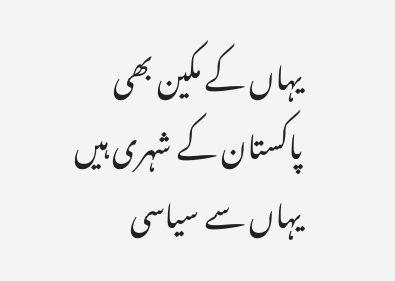یہاں کے مکین بھی پاکستان کے شہری ہیں یہاں سے سیاسی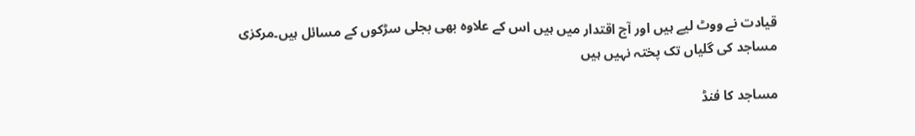قیادت نے ووٹ لیے ہیں اور آج اقتدار میں ہیں اس کے علاوہ بھی بجلی سڑکوں کے مسائل ہیں۔مرکزی مساجد کی گلیاں تک پختہ نہیں ہیں

مساجد کا فنڈ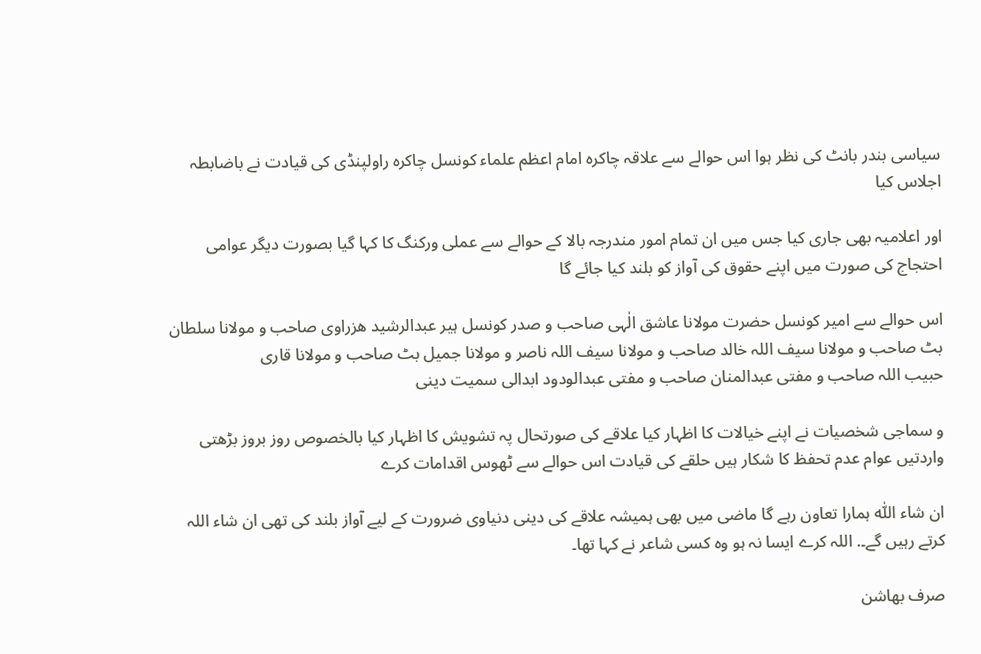سیاسی بندر بانٹ کی نظر ہوا اس حوالے سے علاقہ چاکرہ امام اعظم علماء کونسل چاکرہ راولپنڈی کی قیادت نے باضابطہ اجلاس کیا

اور اعلامیہ بھی جاری کیا جس میں ان تمام امور مندرجہ بالا کے حوالے سے عملی ورکنگ کا کہا گیا بصورت دیگر عوامی احتجاج کی صورت میں اپنے حقوق کی آواز کو بلند کیا جائے گا

اس حوالے سے امیر کونسل حضرت مولانا عاشق الٰہی صاحب و صدر کونسل ہیر عبدالرشید ھزراوی صاحب و مولانا سلطان بٹ صاحب و مولانا سیف اللہ خالد صاحب و مولانا سیف اللہ ناصر و مولانا جمیل بٹ صاحب و مولانا قاری
حبیب اللہ صاحب و مفتی عبدالمنان صاحب و مفتی عبدالودود ابدالی سمیت دینی

و سماجی شخصیات نے اپنے خیالات کا اظہار کیا علاقے کی صورتحال پہ تشویش کا اظہار کیا بالخصوص روز بروز بڑھتی واردتیں عوام عدم تحفظ کا شکار ہیں حلقے کی قیادت اس حوالے سے ٹھوس اقدامات کرے

ان شاء اللّٰہ ہمارا تعاون رہے گا ماضی میں بھی ہمیشہ علاقے کی دینی دنیاوی ضرورت کے لیے آواز بلند کی تھی ان شاء اللہ کرتے رہیں گے۔. اللہ کرے ایسا نہ ہو وہ کسی شاعر نے کہا تھا۔

صرف بھاشن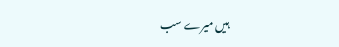ہیں میرے سب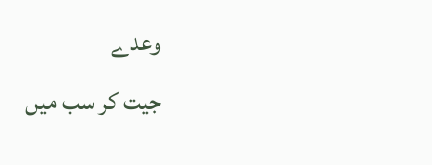وعدے
جیت کر سب میں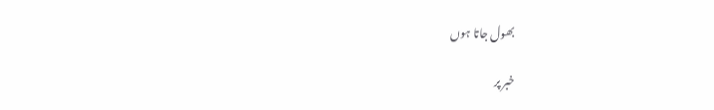بھول جاتا ہوں

خبر پر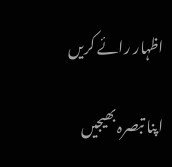اظہار رائے کریں

اپنا تبصرہ بھیجیں